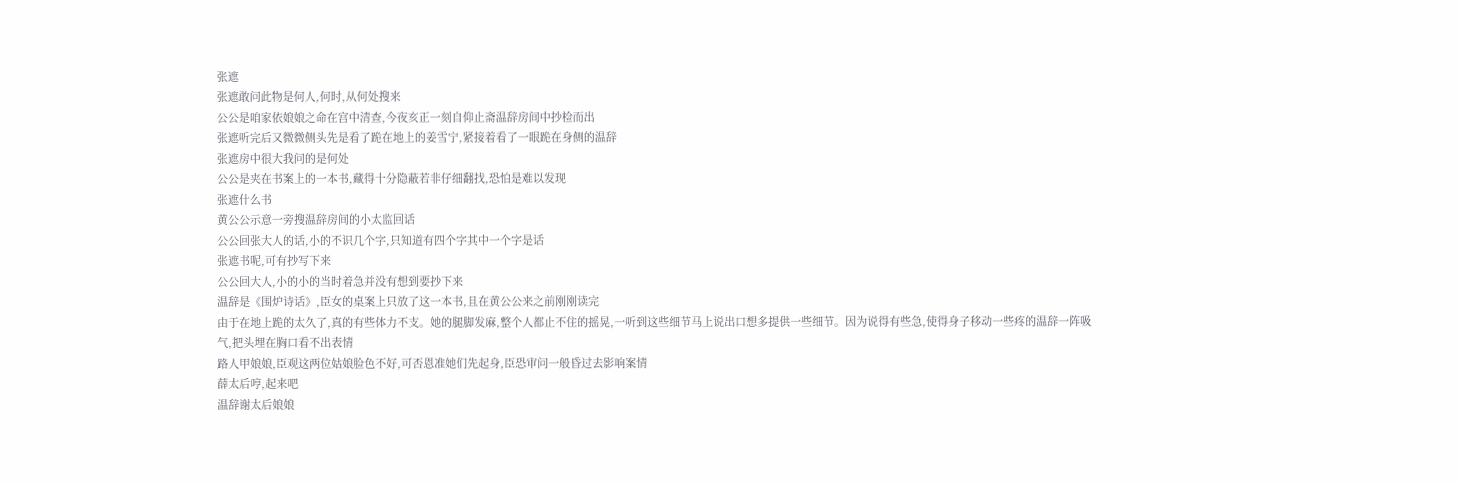张遮
张遮敢问此物是何人,何时,从何处搜来
公公是咱家依娘娘之命在宫中清查,今夜亥正一刻自仰止斋温辞房间中抄检而出
张遮听完后又微微侧头先是看了跪在地上的姜雪宁,紧接着看了一眼跪在身侧的温辞
张遮房中很大我问的是何处
公公是夹在书案上的一本书,藏得十分隐蔽若非仔细翻找,恐怕是难以发现
张遮什么书
黄公公示意一旁搜温辞房间的小太监回话
公公回张大人的话,小的不识几个字,只知道有四个字其中一个字是话
张遮书呢,可有抄写下来
公公回大人,小的小的当时着急并没有想到要抄下来
温辞是《围炉诗话》,臣女的桌案上只放了这一本书,且在黄公公来之前刚刚读完
由于在地上跪的太久了,真的有些体力不支。她的腿脚发麻,整个人都止不住的摇晃,一听到这些细节马上说出口想多提供一些细节。因为说得有些急,使得身子移动一些疼的温辞一阵吸气,把头埋在胸口看不出表情
路人甲娘娘,臣观这两位姑娘脸色不好,可否恩准她们先起身,臣恐审问一般昏过去影响案情
薛太后哼,起来吧
温辞谢太后娘娘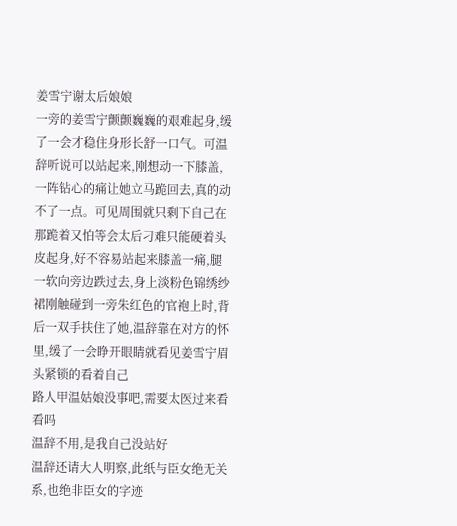姜雪宁谢太后娘娘
一旁的姜雪宁颤颤巍巍的艰难起身,缓了一会才稳住身形长舒一口气。可温辞听说可以站起来,刚想动一下膝盖,一阵钻心的痛让她立马跪回去,真的动不了一点。可见周围就只剩下自己在那跪着又怕等会太后刁难只能硬着头皮起身,好不容易站起来膝盖一痛,腿一软向旁边跌过去,身上淡粉色锦绣纱裙刚触碰到一旁朱红色的官袍上时,背后一双手扶住了她,温辞靠在对方的怀里,缓了一会睁开眼睛就看见姜雪宁眉头紧锁的看着自己
路人甲温姑娘没事吧,需要太医过来看看吗
温辞不用,是我自己没站好
温辞还请大人明察,此纸与臣女绝无关系,也绝非臣女的字迹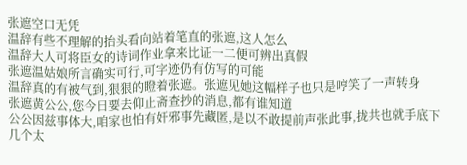张遮空口无凭
温辞有些不理解的抬头看向站着笔直的张遮,这人怎么
温辞大人可将臣女的诗词作业拿来比证一二便可辨出真假
张遮温姑娘所言确实可行,可字迹仍有仿写的可能
温辞真的有被气到,狠狠的瞪着张遮。张遮见她这幅样子也只是哼笑了一声转身
张遮黄公公,您今日要去仰止斋查抄的消息,都有谁知道
公公因兹事体大,咱家也怕有奸邪事先藏匿,是以不敢提前声张此事,拢共也就手底下几个太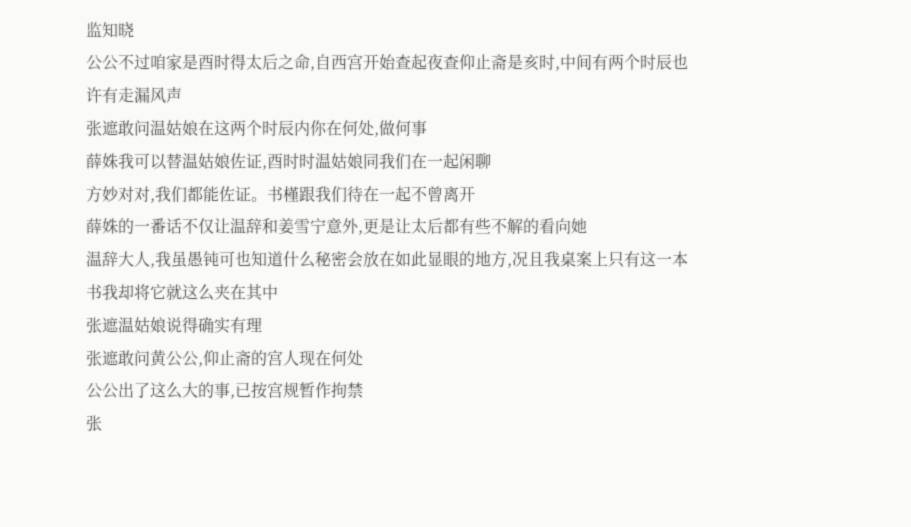监知晓
公公不过咱家是酉时得太后之命,自西宫开始查起夜查仰止斋是亥时,中间有两个时辰也许有走漏风声
张遮敢问温姑娘在这两个时辰内你在何处,做何事
薛姝我可以替温姑娘佐证,酉时时温姑娘同我们在一起闲聊
方妙对对,我们都能佐证。书槿跟我们待在一起不曾离开
薛姝的一番话不仅让温辞和姜雪宁意外,更是让太后都有些不解的看向她
温辞大人,我虽愚钝可也知道什么秘密会放在如此显眼的地方,况且我桌案上只有这一本书我却将它就这么夹在其中
张遮温姑娘说得确实有理
张遮敢问黄公公,仰止斋的宫人现在何处
公公出了这么大的事,已按宫规暂作拘禁
张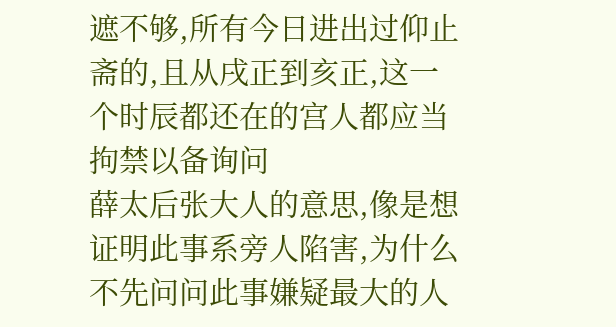遮不够,所有今日进出过仰止斋的,且从戌正到亥正,这一个时辰都还在的宫人都应当拘禁以备询问
薛太后张大人的意思,像是想证明此事系旁人陷害,为什么不先问问此事嫌疑最大的人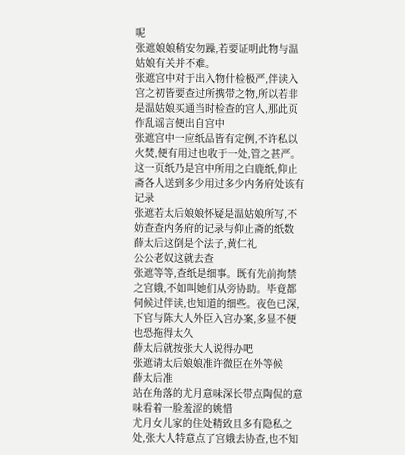呢
张遮娘娘稍安勿躁,若要证明此物与温姑娘有关并不难。
张遮宫中对于出入物什检极严,伴读入宫之初皆要查过所携带之物,所以若非是温姑娘买通当时检查的宫人,那此页作乱谣言便出自宫中
张遮宫中一应纸品皆有定例,不许私以火焚,便有用过也收于一处,管之甚严。这一页纸乃是宫中所用之白鹿纸,仰止斋各人送到多少用过多少内务府处该有记录
张遮若太后娘娘怀疑是温姑娘所写,不妨查查内务府的记录与仰止斋的纸数
薛太后这倒是个法子,黄仁礼
公公老奴这就去查
张遮等等,查纸是细事。既有先前拘禁之宫娥,不如叫她们从旁协助。毕竟都伺候过伴读,也知道的细些。夜色已深,下官与陈大人外臣入宫办案,多显不便也恐拖得太久
薛太后就按张大人说得办吧
张遮请太后娘娘准许微臣在外等候
薛太后准
站在角落的尤月意味深长带点陶侃的意味看着一脸羞涩的姚惜
尤月女儿家的住处精致且多有隐私之处,张大人特意点了宫娥去协查,也不知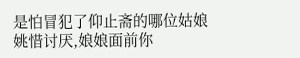是怕冒犯了仰止斋的哪位姑娘
姚惜讨厌,娘娘面前你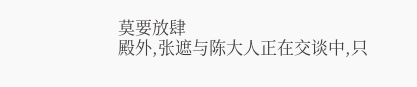莫要放肆
殿外,张遮与陈大人正在交谈中,只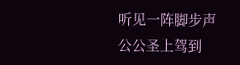听见一阵脚步声
公公圣上驾到